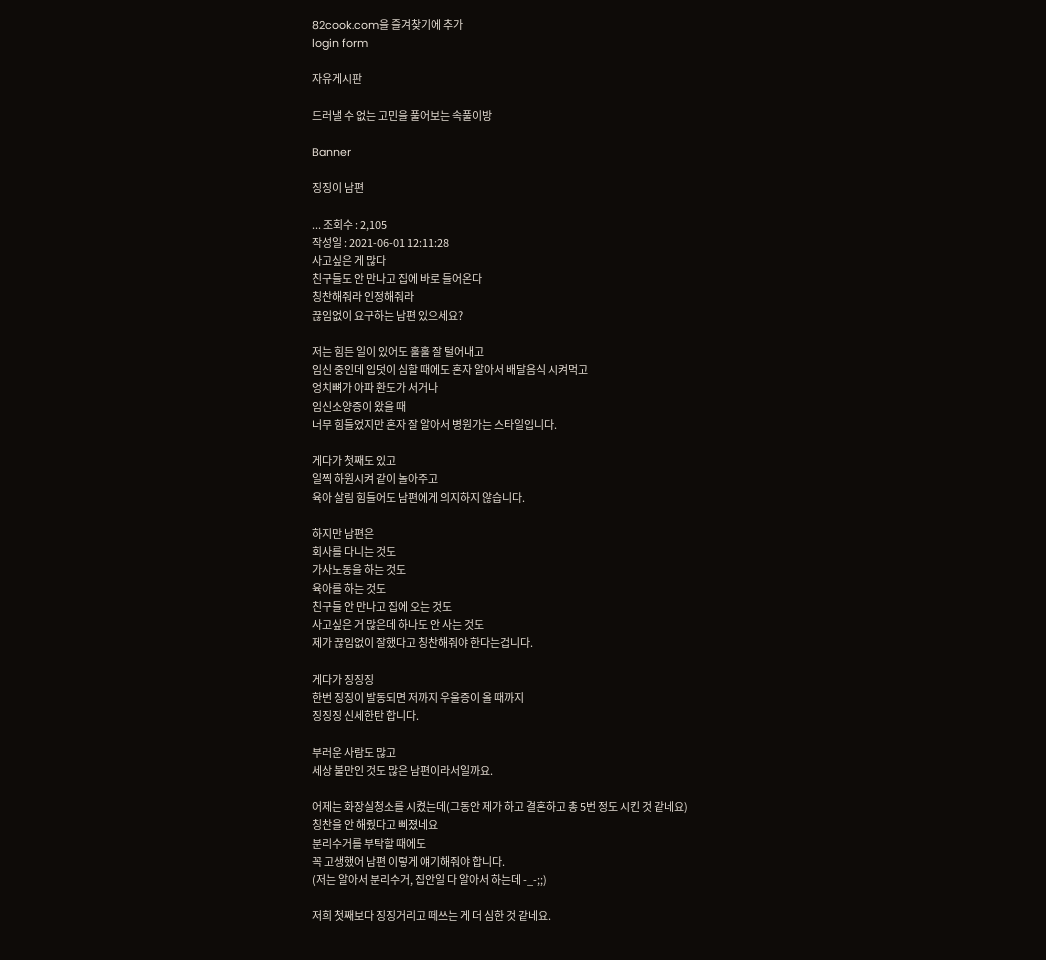82cook.com을 즐겨찾기에 추가
login form

자유게시판

드러낼 수 없는 고민을 풀어보는 속풀이방

Banner

징징이 남편

... 조회수 : 2,105
작성일 : 2021-06-01 12:11:28
사고싶은 게 많다
친구들도 안 만나고 집에 바로 들어온다
칭찬해줘라 인정해줘라
끊임없이 요구하는 남편 있으세요?

저는 힘든 일이 있어도 훌훌 잘 털어내고
임신 중인데 입덧이 심할 때에도 혼자 알아서 배달음식 시켜먹고
엉치뼈가 아파 환도가 서거나
임신소양증이 왔을 때
너무 힘들었지만 혼자 잘 알아서 병원가는 스타일입니다.

게다가 첫째도 있고
일찍 하원시켜 같이 놀아주고
육아 살림 힘들어도 남편에게 의지하지 않습니다.

하지만 남편은
회사를 다니는 것도
가사노동을 하는 것도
육아를 하는 것도
친구들 안 만나고 집에 오는 것도
사고싶은 거 많은데 하나도 안 사는 것도
제가 끊임없이 잘했다고 칭찬해줘야 한다는겁니다.

게다가 징징징
한번 징징이 발동되면 저까지 우울증이 올 때까지
징징징 신세한탄 합니다.

부러운 사람도 많고
세상 불만인 것도 많은 남편이라서일까요.

어제는 화장실청소를 시켰는데(그동안 제가 하고 결혼하고 총 5번 정도 시킨 것 같네요)
칭찬을 안 해줬다고 삐졌네요
분리수거를 부탁할 때에도
꼭 고생했어 남편 이렇게 얘기해줘야 합니다.
(저는 알아서 분리수거, 집안일 다 알아서 하는데 -_-;;)

저희 첫째보다 징징거리고 떼쓰는 게 더 심한 것 같네요.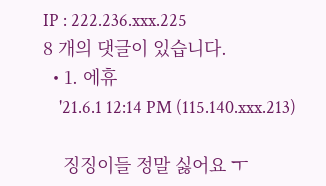IP : 222.236.xxx.225
8 개의 댓글이 있습니다.
  • 1. 에휴
    '21.6.1 12:14 PM (115.140.xxx.213)

    징징이들 정말 싫어요 ㅜ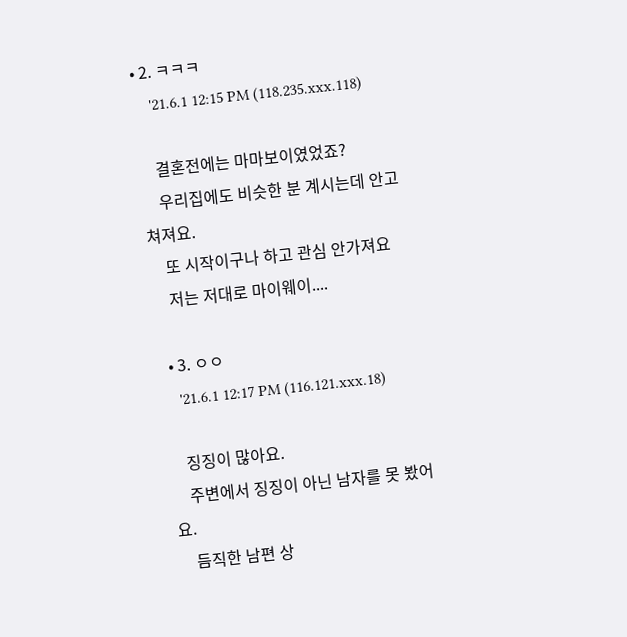• 2. ㅋㅋㅋ
    '21.6.1 12:15 PM (118.235.xxx.118)

    결혼전에는 마마보이였었죠?
    우리집에도 비슷한 분 계시는데 안고쳐져요.
    또 시작이구나 하고 관심 안가져요
    저는 저대로 마이웨이....

  • 3. ㅇㅇ
    '21.6.1 12:17 PM (116.121.xxx.18)

    징징이 많아요.
    주변에서 징징이 아닌 남자를 못 봤어요.
    듬직한 남편 상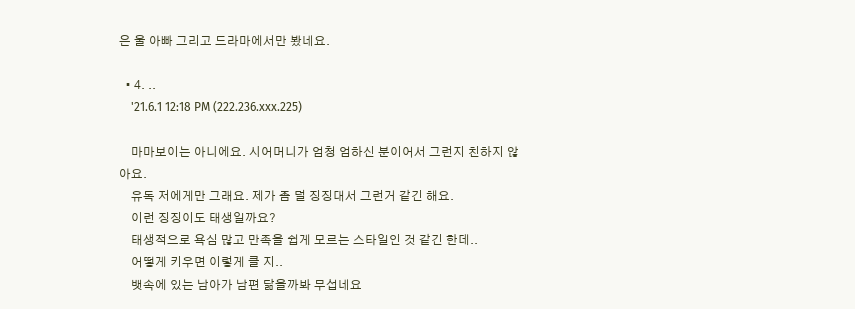은 울 아빠 그리고 드라마에서만 봤네요.

  • 4. ..
    '21.6.1 12:18 PM (222.236.xxx.225)

    마마보이는 아니에요. 시어머니가 엄청 엄하신 분이어서 그런지 친하지 않아요.
    유독 저에게만 그래요. 제가 좀 덜 징징대서 그런거 같긴 해요.
    이런 징징이도 태생일까요?
    태생적으로 욕심 많고 만족을 쉽게 모르는 스타일인 것 같긴 한데..
    어떻게 키우면 이렇게 클 지..
    뱃속에 있는 남아가 남편 닮을까봐 무섭네요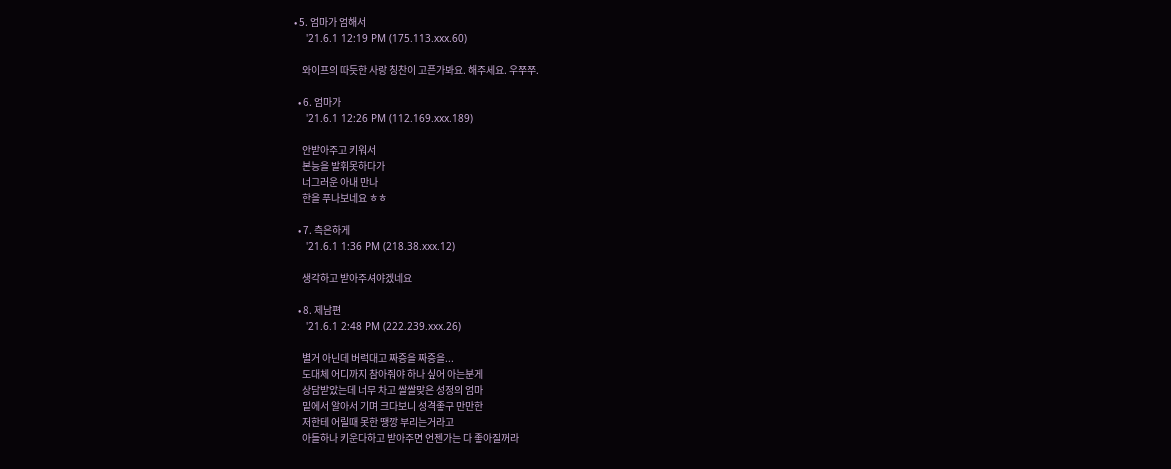• 5. 엄마가 엄해서
    '21.6.1 12:19 PM (175.113.xxx.60)

    와이프의 따듯한 사랑 칭찬이 고픈가봐요. 해주세요. 우쭈쭈.

  • 6. 엄마가
    '21.6.1 12:26 PM (112.169.xxx.189)

    안받아주고 키워서
    본능을 발휘못하다가
    너그러운 아내 만나
    한을 푸나보네요 ㅎㅎ

  • 7. 측은하게
    '21.6.1 1:36 PM (218.38.xxx.12)

    생각하고 받아주셔야겠네요

  • 8. 제남편
    '21.6.1 2:48 PM (222.239.xxx.26)

    별거 아닌데 버럭대고 짜증을 짜증을...
    도대체 어디까지 참아줘야 하나 싶어 아는분게
    상담받았는데 너무 차고 쌀쌀맞은 성정의 엄마
    밑에서 알아서 기며 크다보니 성격좋구 만만한
    저한테 어릴때 못한 땡깡 부리는거라고
    아들하나 키운다하고 받아주면 언젠가는 다 좋아질꺼라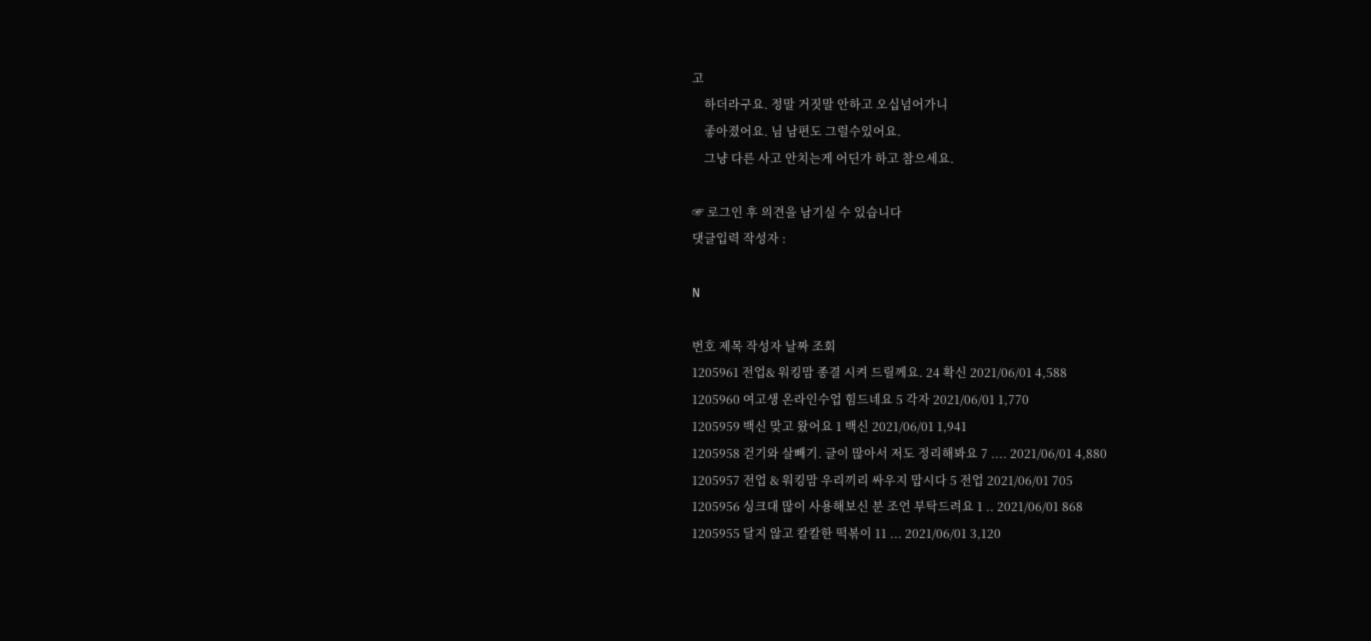고
    하더라구요. 정말 거짓말 안하고 오십넘어가니
    좋아졌어요. 님 남편도 그럴수있어요.
    그냥 다른 사고 안치는게 어딘가 하고 참으세요.

☞ 로그인 후 의견을 남기실 수 있습니다
댓글입력 작성자 :

N

번호 제목 작성자 날짜 조회
1205961 전업& 워킹맘 종결 시켜 드릴께요. 24 확신 2021/06/01 4,588
1205960 여고생 온라인수업 힘드네요 5 각자 2021/06/01 1,770
1205959 백신 맞고 왔어요 1 백신 2021/06/01 1,941
1205958 걷기와 살빼기. 글이 많아서 저도 정리해봐요 7 .... 2021/06/01 4,880
1205957 전업 & 워킹맘 우리끼리 싸우지 맙시다 5 전업 2021/06/01 705
1205956 싱크대 많이 사용해보신 분 조언 부탁드려요 1 .. 2021/06/01 868
1205955 달지 않고 칼칼한 떡볶이 11 ... 2021/06/01 3,120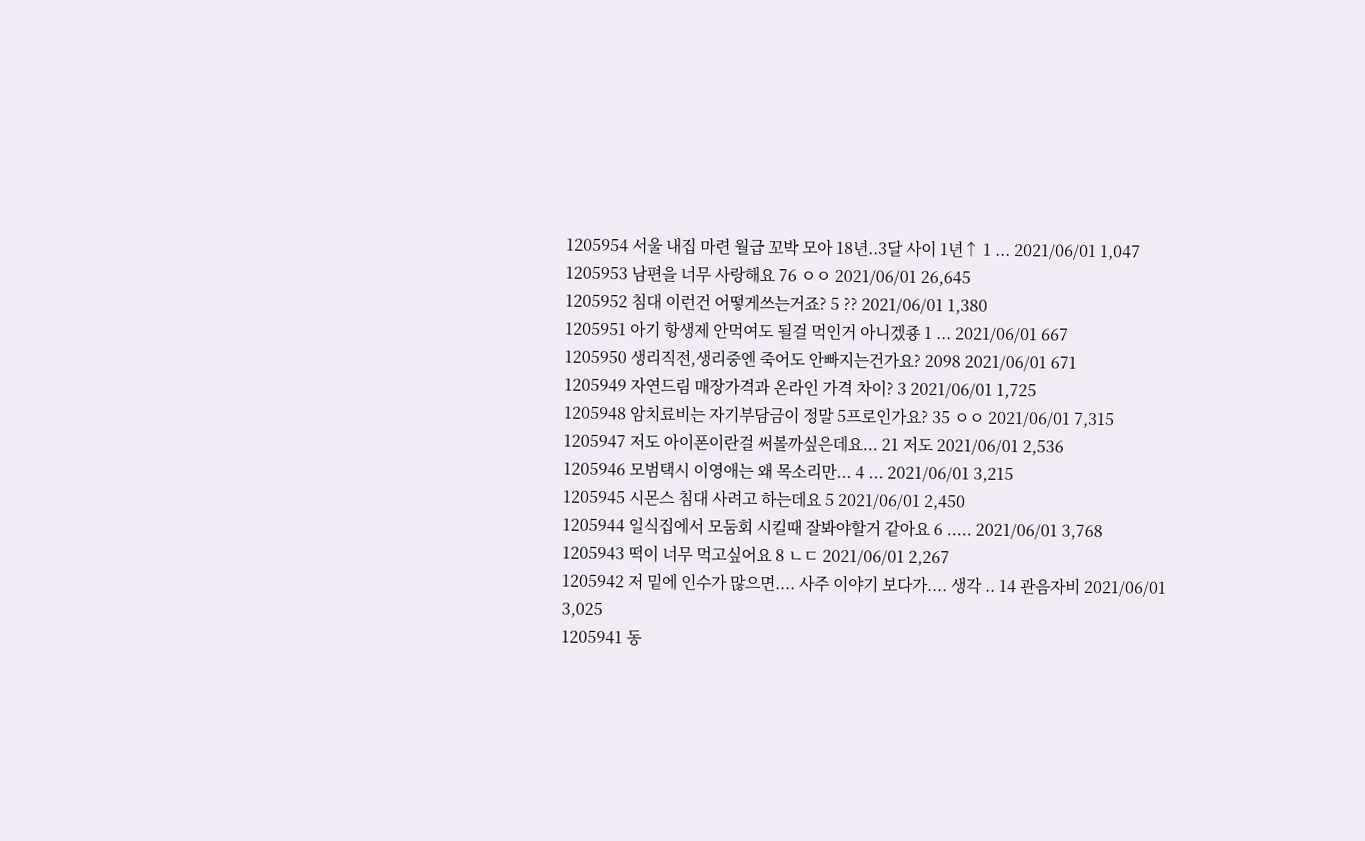1205954 서울 내집 마련 월급 꼬박 모아 18년..3달 사이 1년↑ 1 ... 2021/06/01 1,047
1205953 남편을 너무 사랑해요 76 ㅇㅇ 2021/06/01 26,645
1205952 침대 이런건 어떻게쓰는거죠? 5 ?? 2021/06/01 1,380
1205951 아기 항생제 안먹여도 될걸 먹인거 아니겠죵 1 ... 2021/06/01 667
1205950 생리직전,생리중엔 죽어도 안빠지는건가요? 2098 2021/06/01 671
1205949 자연드림 매장가격과 온라인 가격 차이? 3 2021/06/01 1,725
1205948 암치료비는 자기부담금이 정말 5프로인가요? 35 ㅇㅇ 2021/06/01 7,315
1205947 저도 아이폰이란걸 써볼까싶은데요... 21 저도 2021/06/01 2,536
1205946 모범택시 이영애는 왜 목소리만... 4 ... 2021/06/01 3,215
1205945 시몬스 침대 사려고 하는데요 5 2021/06/01 2,450
1205944 일식집에서 모둠회 시킬때 잘봐야할거 같아요 6 ..... 2021/06/01 3,768
1205943 떡이 너무 먹고싶어요 8 ㄴㄷ 2021/06/01 2,267
1205942 저 밑에 인수가 많으면.... 사주 이야기 보다가.... 생각 .. 14 관음자비 2021/06/01 3,025
1205941 동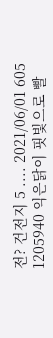전? 건전지 5 .... 2021/06/01 605
1205940 익은닭이 핏빛으로 빨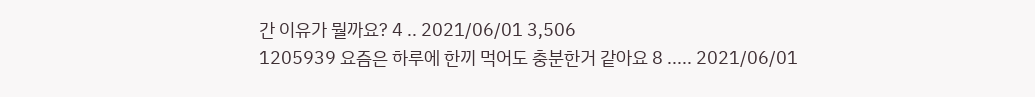간 이유가 뭘까요? 4 .. 2021/06/01 3,506
1205939 요즘은 하루에 한끼 먹어도 충분한거 같아요 8 ..... 2021/06/01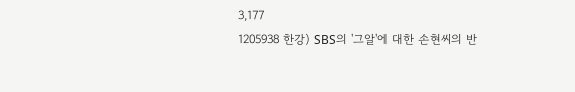3,177
1205938 한강) SBS의 '그알'에 대한 손현씨의 반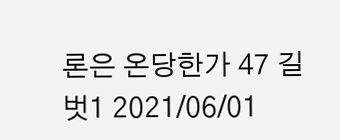론은 온당한가 47 길벗1 2021/06/01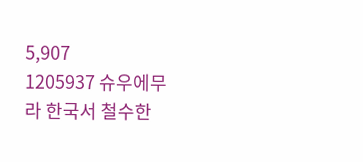5,907
1205937 슈우에무라 한국서 철수한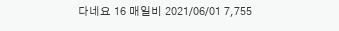다네요 16 매일비 2021/06/01 7,755